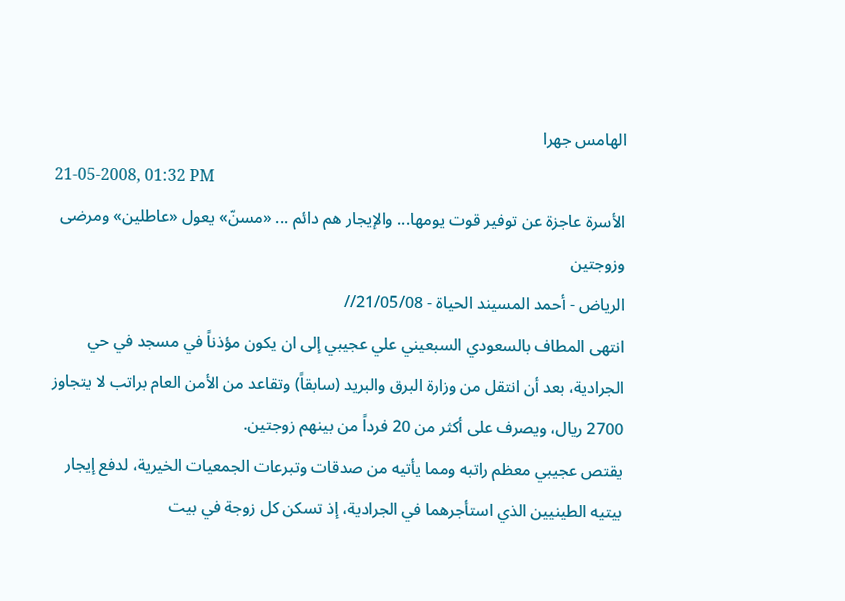الهامس جهرا
21-05-2008, 01:32 PM
الأسرة عاجزة عن توفير قوت يومها... والإيجار هم دائم ... «مسنّ» يعول «عاطلين» ومرضى وزوجتين
الرياض - أحمد المسيند الحياة - 21/05/08//
انتهى المطاف بالسعودي السبعيني علي عجيبي إلى ان يكون مؤذناً في مسجد في حي الجرادية، بعد أن انتقل من وزارة البرق والبريد (سابقاً) وتقاعد من الأمن العام براتب لا يتجاوز 2700 ريال، ويصرف على أكثر من 20 فرداً من بينهم زوجتين.
يقتص عجيبي معظم راتبه ومما يأتيه من صدقات وتبرعات الجمعيات الخيرية، لدفع إيجار بيتيه الطينيين الذي استأجرهما في الجرادية، إذ تسكن كل زوجة في بيت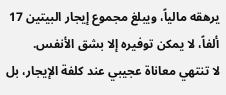يرهقه مالياً، ويبلغ مجموع إيجار البيتين 17 ألفاً، لا يمكن توفيره إلا بشق الأنفس.
لا تنتهي معاناة عجيبي عند كلفة الإيجار، بل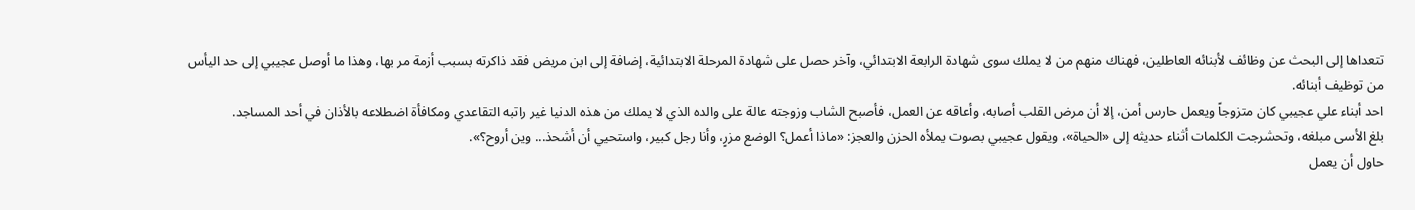تتعداها إلى البحث عن وظائف لأبنائه العاطلين، فهناك منهم من لا يملك سوى شهادة الرابعة الابتدائي، وآخر حصل على شهادة المرحلة الابتدائية، إضافة إلى ابن مريض فقد ذاكرته بسبب أزمة مر بها، وهذا ما أوصل عجيبي إلى حد اليأس من توظيف أبنائه.
احد أبناء علي عجيبي كان متزوجاً ويعمل حارس أمن، إلا أن مرض القلب أصابه، وأعاقه عن العمل، فأصبح الشاب وزوجته عالة على والده الذي لا يملك من هذه الدنيا غير راتبه التقاعدي ومكافأة اضطلاعه بالأذان في أحد المساجد.
بلغ الأسى مبلغه، وتحشرجت الكلمات أثناء حديثه إلى «الحياة»، ويقول عجيبي بصوت يملأه الحزن والعجز: «ماذا أعمل؟ الوضع مزرٍ، وأنا رجل كبير، واستحيي أن أشحذ... وين أروح؟».
حاول أن يعمل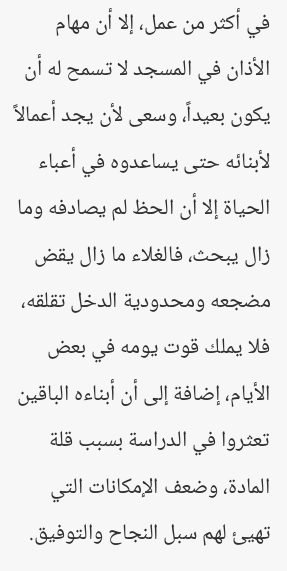في أكثر من عمل، إلا أن مهام الأذان في المسجد لا تسمح له أن يكون بعيداً، وسعى لأن يجد أعمالاً لأبنائه حتى يساعدوه في أعباء الحياة إلا أن الحظ لم يصادفه وما زال يبحث، فالغلاء ما زال يقض مضجعه ومحدودية الدخل تقلقه، فلا يملك قوت يومه في بعض الأيام، إضافة إلى أن أبناءه الباقين تعثروا في الدراسة بسبب قلة المادة، وضعف الإمكانات التي تهيئ لهم سبل النجاح والتوفيق.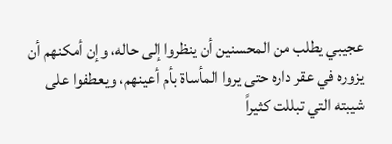عجيبي يطلب من المحسنين أن ينظروا إلى حاله، وإن أمكنهم أن يزوره في عقر داره حتى يروا المأساة بأم أعينهم، ويعطفوا على شيبته التي تبللت كثيراً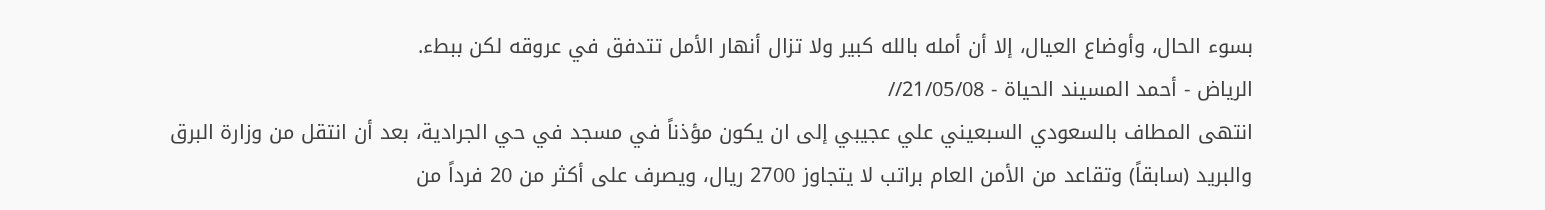بسوء الحال، وأوضاع العيال، إلا أن أمله بالله كبير ولا تزال أنهار الأمل تتدفق في عروقه لكن ببطء.
الرياض - أحمد المسيند الحياة - 21/05/08//
انتهى المطاف بالسعودي السبعيني علي عجيبي إلى ان يكون مؤذناً في مسجد في حي الجرادية، بعد أن انتقل من وزارة البرق والبريد (سابقاً) وتقاعد من الأمن العام براتب لا يتجاوز 2700 ريال، ويصرف على أكثر من 20 فرداً من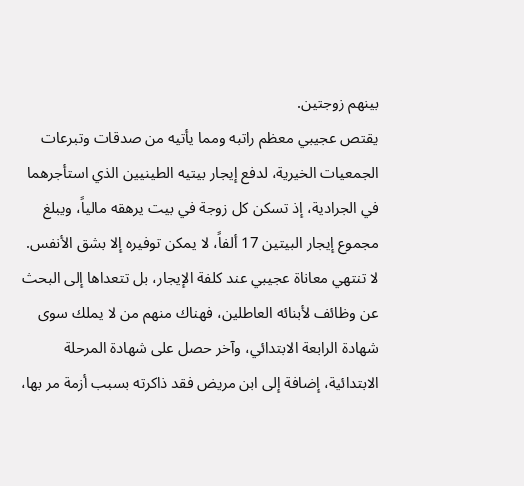بينهم زوجتين.
يقتص عجيبي معظم راتبه ومما يأتيه من صدقات وتبرعات الجمعيات الخيرية، لدفع إيجار بيتيه الطينيين الذي استأجرهما في الجرادية، إذ تسكن كل زوجة في بيت يرهقه مالياً، ويبلغ مجموع إيجار البيتين 17 ألفاً، لا يمكن توفيره إلا بشق الأنفس.
لا تنتهي معاناة عجيبي عند كلفة الإيجار، بل تتعداها إلى البحث عن وظائف لأبنائه العاطلين، فهناك منهم من لا يملك سوى شهادة الرابعة الابتدائي، وآخر حصل على شهادة المرحلة الابتدائية، إضافة إلى ابن مريض فقد ذاكرته بسبب أزمة مر بها،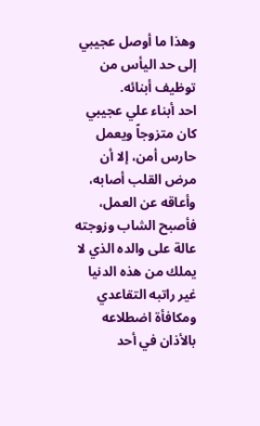وهذا ما أوصل عجيبي إلى حد اليأس من توظيف أبنائه.
احد أبناء علي عجيبي كان متزوجاً ويعمل حارس أمن، إلا أن مرض القلب أصابه، وأعاقه عن العمل، فأصبح الشاب وزوجته عالة على والده الذي لا يملك من هذه الدنيا غير راتبه التقاعدي ومكافأة اضطلاعه بالأذان في أحد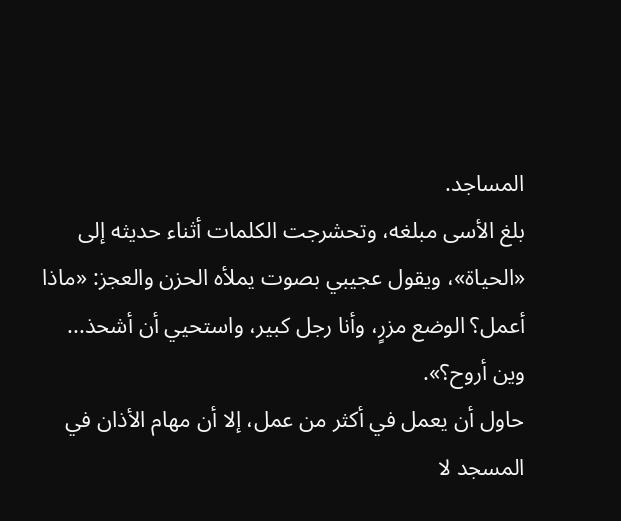المساجد.
بلغ الأسى مبلغه، وتحشرجت الكلمات أثناء حديثه إلى «الحياة»، ويقول عجيبي بصوت يملأه الحزن والعجز: «ماذا أعمل؟ الوضع مزرٍ، وأنا رجل كبير، واستحيي أن أشحذ... وين أروح؟».
حاول أن يعمل في أكثر من عمل، إلا أن مهام الأذان في المسجد لا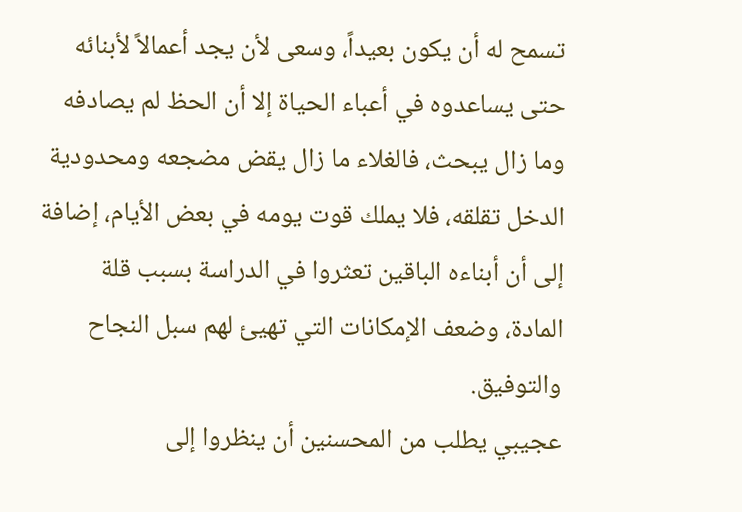تسمح له أن يكون بعيداً، وسعى لأن يجد أعمالاً لأبنائه حتى يساعدوه في أعباء الحياة إلا أن الحظ لم يصادفه وما زال يبحث، فالغلاء ما زال يقض مضجعه ومحدودية الدخل تقلقه، فلا يملك قوت يومه في بعض الأيام، إضافة إلى أن أبناءه الباقين تعثروا في الدراسة بسبب قلة المادة، وضعف الإمكانات التي تهيئ لهم سبل النجاح والتوفيق.
عجيبي يطلب من المحسنين أن ينظروا إلى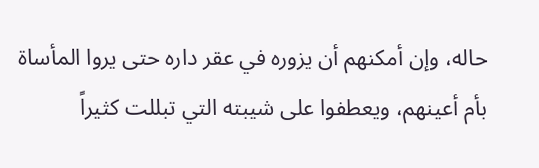حاله، وإن أمكنهم أن يزوره في عقر داره حتى يروا المأساة بأم أعينهم، ويعطفوا على شيبته التي تبللت كثيراً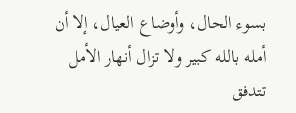بسوء الحال، وأوضاع العيال، إلا أن أمله بالله كبير ولا تزال أنهار الأمل تتدفق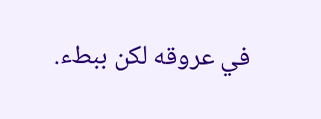في عروقه لكن ببطء.